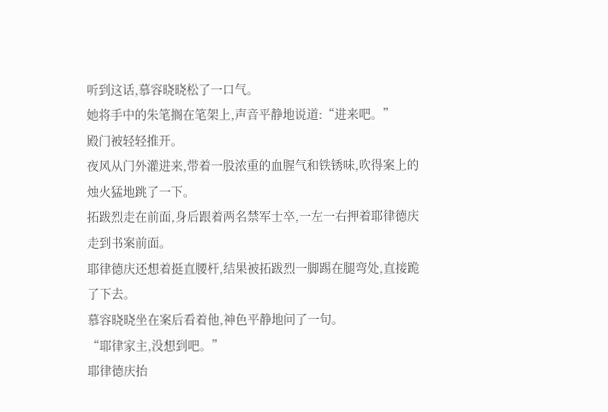听到这话,慕容晓晓松了一口气。
她将手中的朱笔搁在笔架上,声音平静地说道:“进来吧。”
殿门被轻轻推开。
夜风从门外灌进来,带着一股浓重的血腥气和铁锈味,吹得案上的烛火猛地跳了一下。
拓跋烈走在前面,身后跟着两名禁军士卒,一左一右押着耶律德庆走到书案前面。
耶律德庆还想着挺直腰杆,结果被拓跋烈一脚踢在腿弯处,直接跪了下去。
慕容晓晓坐在案后看着他,神色平静地问了一句。
“耶律家主,没想到吧。”
耶律德庆抬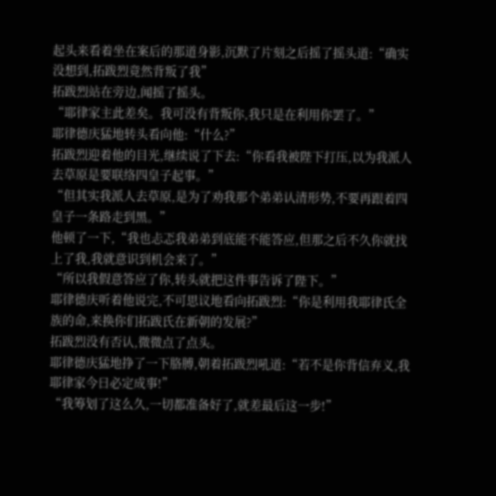起头来看着坐在案后的那道身影,沉默了片刻之后摇了摇头道:“确实没想到,拓跋烈竟然背叛了我”
拓跋烈站在旁边,闻摇了摇头。
“耶律家主此差矣。我可没有背叛你,我只是在利用你罢了。”
耶律德庆猛地转头看向他:“什么?”
拓跋烈迎着他的目光,继续说了下去:“你看我被陛下打压,以为我派人去草原是要联络四皇子起事。”
“但其实我派人去草原,是为了劝我那个弟弟认清形势,不要再跟着四皇子一条路走到黑。”
他顿了一下,“我也忐忑我弟弟到底能不能答应,但那之后不久你就找上了我,我就意识到机会来了。”
“所以我假意答应了你,转头就把这件事告诉了陛下。”
耶律德庆听着他说完,不可思议地看向拓跋烈:“你是利用我耶律氏全族的命,来换你们拓跋氏在新朝的发展?”
拓跋烈没有否认,微微点了点头。
耶律德庆猛地挣了一下胳膊,朝着拓跋烈吼道:“若不是你背信弃义,我耶律家今日必定成事!”
“我筹划了这么久,一切都准备好了,就差最后这一步!”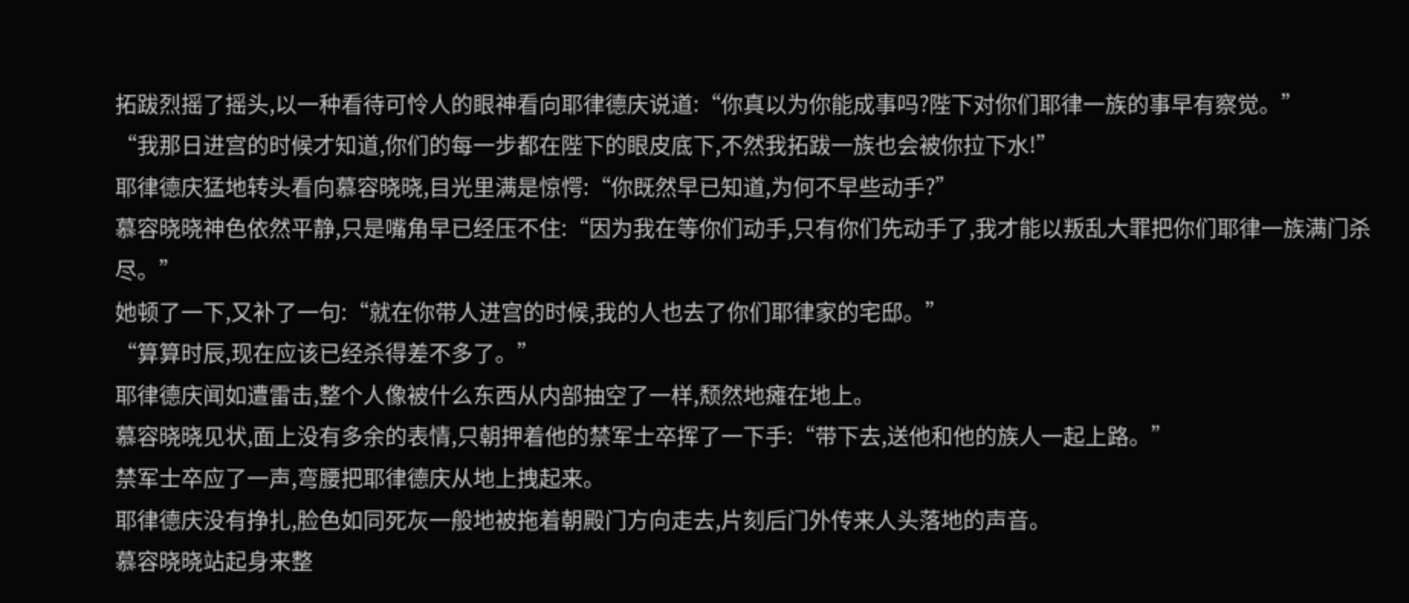拓跋烈摇了摇头,以一种看待可怜人的眼神看向耶律德庆说道:“你真以为你能成事吗?陛下对你们耶律一族的事早有察觉。”
“我那日进宫的时候才知道,你们的每一步都在陛下的眼皮底下,不然我拓跋一族也会被你拉下水!”
耶律德庆猛地转头看向慕容晓晓,目光里满是惊愕:“你既然早已知道,为何不早些动手?”
慕容晓晓神色依然平静,只是嘴角早已经压不住:“因为我在等你们动手,只有你们先动手了,我才能以叛乱大罪把你们耶律一族满门杀尽。”
她顿了一下,又补了一句:“就在你带人进宫的时候,我的人也去了你们耶律家的宅邸。”
“算算时辰,现在应该已经杀得差不多了。”
耶律德庆闻如遭雷击,整个人像被什么东西从内部抽空了一样,颓然地瘫在地上。
慕容晓晓见状,面上没有多余的表情,只朝押着他的禁军士卒挥了一下手:“带下去,送他和他的族人一起上路。”
禁军士卒应了一声,弯腰把耶律德庆从地上拽起来。
耶律德庆没有挣扎,脸色如同死灰一般地被拖着朝殿门方向走去,片刻后门外传来人头落地的声音。
慕容晓晓站起身来整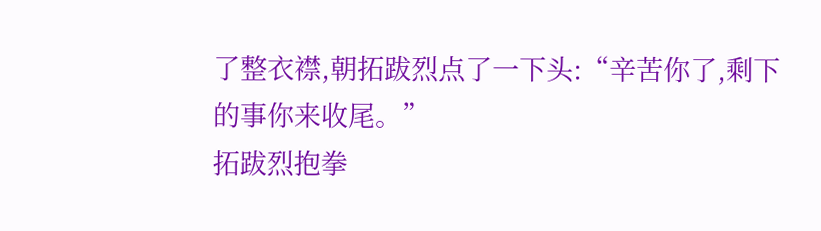了整衣襟,朝拓跋烈点了一下头:“辛苦你了,剩下的事你来收尾。”
拓跋烈抱拳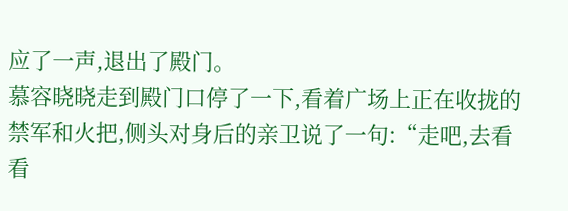应了一声,退出了殿门。
慕容晓晓走到殿门口停了一下,看着广场上正在收拢的禁军和火把,侧头对身后的亲卫说了一句:“走吧,去看看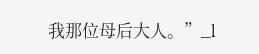我那位母后大人。”_l